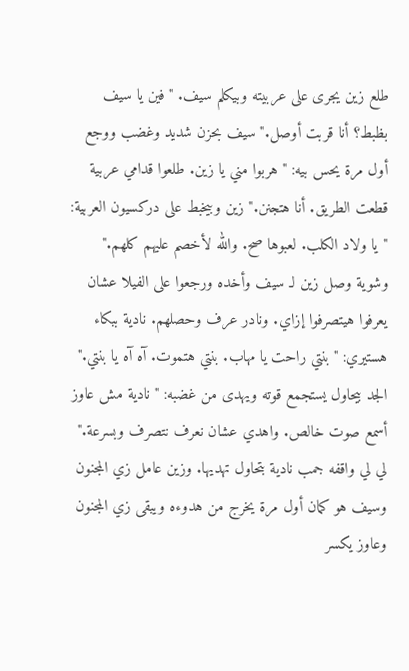طلع زين يجرى على عربيته وبيكلم سيف. "فين يا سيف بظبط؟ أنا قربت أوصل." سيف بحزن شديد وغضب ووجع أول مرة يحس بيه: "هربوا مني يا زين. طلعوا قدامي عربية قطعت الطريق. أنا هتجنن." زين وبيخبط على دركسيون العربية: "يا ولاد الكلب. لعبوها صح. والله لأخصم عليهم كلهم." وشوية وصل زين لـ سيف وأخده ورجعوا على الفيلا عشان يعرفوا هيتصرفوا إزاي. ونادر عرف وحصلهم. نادية ببكاء هستيري: "بنتي راحت يا مهاب. بنتي هتموت. آه آه يا بنتي."
الجد بيحاول يستجمع قوته ويهدى من غضبه: "نادية مش عاوز أسمع صوت خالص. واهدي عشان نعرف نتصرف وبسرعة." لي لي واقفه جمب نادية بتحاول تهديها. وزين عامل زي المجنون وسيف هو كمان أول مرة يخرج من هدوءه ويبقى زي المجنون وعاوز يكسر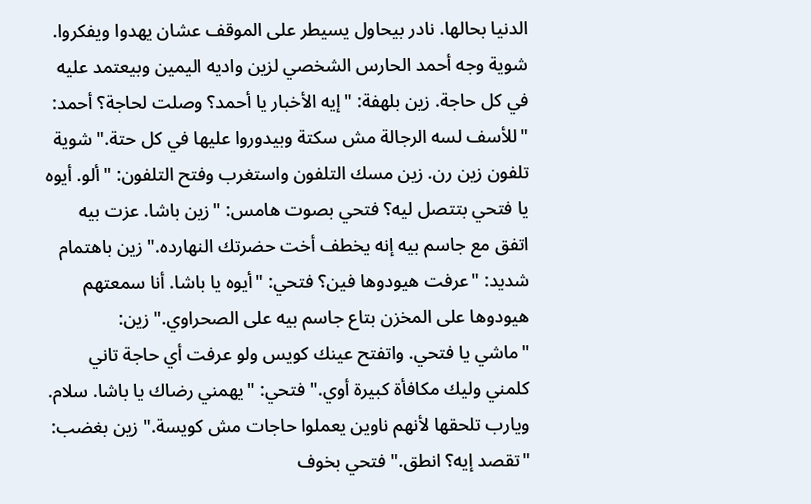الدنيا بحالها. نادر بيحاول يسيطر على الموقف عشان يهدوا ويفكروا. شوية وجه أحمد الحارس الشخصي لزين واديه اليمين وبيعتمد عليه في كل حاجة. زين بلهفة: "إيه الأخبار يا أحمد؟ وصلت لحاجة؟ أحمد:
"للأسف لسه الرجالة مش سكتة وبيدوروا عليها في كل حتة." شوية تلفون زين رن. زين مسك التلفون واستغرب وفتح التلفون: "ألو. أيوه يا فتحي بتتصل ليه؟ فتحي بصوت هامس: "زين باشا. عزت بيه اتفق مع جاسم بيه إنه يخطف أخت حضرتك النهارده." زين باهتمام شديد: "عرفت هيودوها فين؟ فتحي: "أيوه يا باشا. أنا سمعتهم هيودوها على المخزن بتاع جاسم بيه على الصحراوي." زين:
"ماشي يا فتحي. واتفتح عينك كويس ولو عرفت أي حاجة تاني كلمني وليك مكافأة كبيرة أوي." فتحي: "يهمني رضاك يا باشا. سلام. ويارب تلحقها لأنهم ناوين يعملوا حاجات مش كويسة." زين بغضب: "تقصد إيه؟ انطق." فتحي بخوف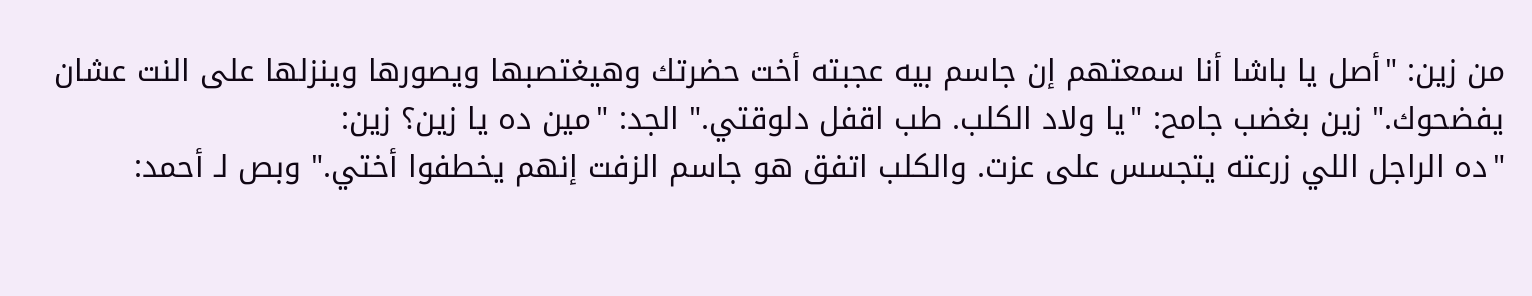من زين: "أصل يا باشا أنا سمعتهم إن جاسم بيه عجبته أخت حضرتك وهيغتصبها ويصورها وينزلها على النت عشان يفضحوك." زين بغضب جامح: "يا ولاد الكلب. طب اقفل دلوقتي." الجد: "مين ده يا زين؟ زين:
"ده الراجل اللي زرعته يتجسس على عزت. والكلب اتفق هو جاسم الزفت إنهم يخطفوا أختي." وبص لـ أحمد: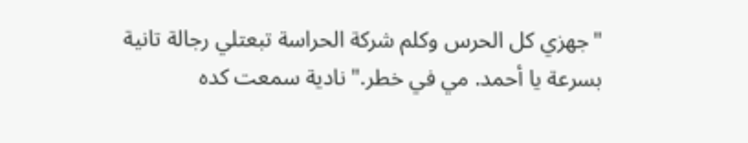"جهزي كل الحرس وكلم شركة الحراسة تبعتلي رجالة تانية بسرعة يا أحمد. مي في خطر." نادية سمعت كده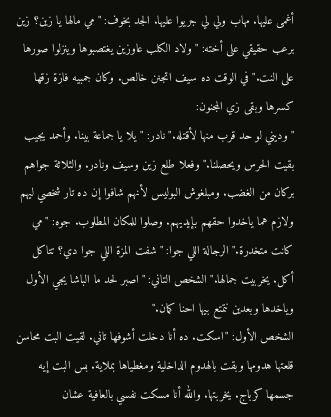أغمى عليها. مهاب ولي لي جريوا عليها. الجد بخوف: "مي مالها يا زين؟ زين برعب حقيقي على أخته: "ولاد الكلب عاوزين يغتصبوها وينزلوا صورها على النت." في الوقت ده سيف اتجنن خالص. وكان جمبيه فازة زقها كسرها وبقى زي المجنون:
"وديني لو حد قرب منها لأقتله." نادر: "يلا يا جماعة بينا. وأحمد يجيب بقيت الحرس ويحصلنا." وفعلا طلع زين وسيف ونادر. والثلاثة جواهم بركان من الغضب. ومبلغوش البوليس لأنهم شافوا إن ده تار شخصي ليهم ولازم هما ياخدوا حقهم بإيديهم. وصلوا للمكان المطلوب. جوه: "مي كانت متخدرة." الرجالة اللي جوا: "شفت المزة اللي جوا دي؟ تتاكل أكل. يخربيت جمالها." الشخص التاني: "اصبر لحد ما الباشا يجي الأول وياخدها وبعدين نتمتع بيها احنا كمان."
الشخص الأول: "اسكت. ده أنا دخلت أشوفها تاني. لقيت البت محاسن قلعتها هدومها وبقت بالهدوم الداخلية ومغطياها بملاية. بس البت إيه جسمها كرباج. يخربتها. والله أنا مسكت نفسي بالعافية عشان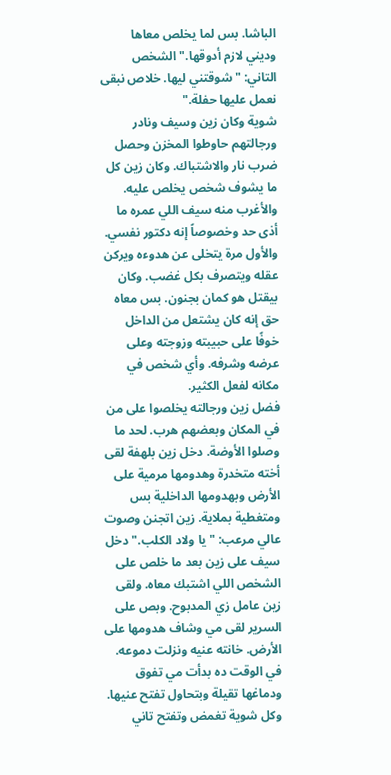الباشا. بس لما يخلص معاها وديني لازم أدوقها." الشخص التاني: "شوقتني ليها. خلاص نبقى نعمل عليها حفلة."
شوية وكان زين وسيف ونادر ورجالتهم حاوطوا المخزن وحصل ضرب نار والاشتباك. وكان زين كل ما يشوف شخص يخلص عليه. والأغرب منه سيف اللي عمره ما أذى حد وخصوصاً إنه دكتور نفسي. والأول مرة يتخلى عن هدوءه ويركن عقله ويتصرف بكل غضب. وكان بيقتل هو كمان بجنون. بس معاه حق إنه كان يشتعل من الداخل خوفًا على حبيبته وزوجته وعلى عرضه وشرفه. وأي شخص في مكانه لفعل الكثير.
فضل زين ورجالته يخلصوا على من في المكان وبعضهم هرب. لحد ما وصلوا الأوضة. دخل زين بلهفة لقى أخته متخدرة وهدومها مرمية على الأرض وبهدومها الداخلية بس ومتغطية بملاية. زين اتجنن وصوت عالي مرعب: "يا ولاد الكلب." دخل سيف على زين بعد ما خلص على الشخص اللي اشتبك معاه. ولقى زين عامل زي المدبوح. وبص على السرير لقى مي وشاف هدومها على الأرض. خانته عنيه ونزلت دموعه.
في الوقت ده بدأت مي تفوق ودماغها تقيلة وبتحاول تفتح عنيها. وكل شوية تغمض وتفتح تاني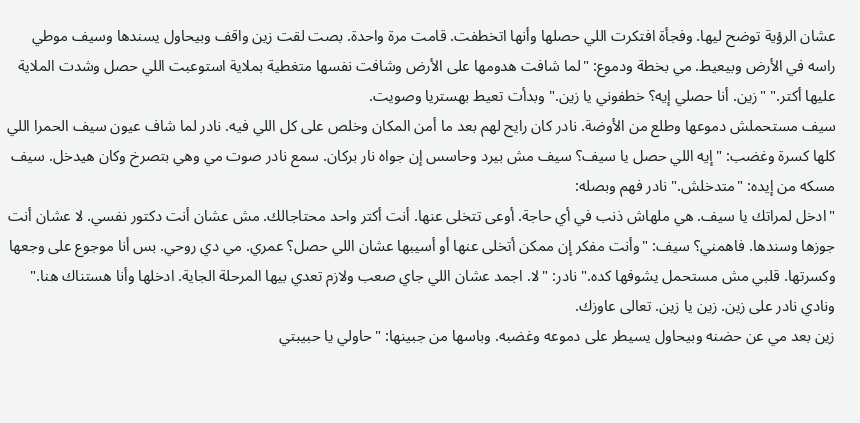عشان الرؤية توضح ليها. وفجأة افتكرت اللي حصلها وأنها اتخطفت. قامت مرة واحدة. بصت لقت زين واقف وبيحاول يسندها وسيف موطي راسه في الأرض وبيعيط. مي بخطة ودموع: "لما شافت هدومها على الأرض وشافت نفسها متغطية بملاية استوعبت اللي حصل وشدت الملاية عليها أكتر." "زين. أنا حصلي إيه؟ خطفوني يا زين." وبدأت تعيط بهستريا وصويت.
سيف مستحملش دموعها وطلع من الأوضة. نادر كان رايح لهم بعد ما أمن المكان وخلص على كل اللي فيه. نادر لما شاف عيون سيف الحمرا اللي كلها كسرة وغضب: "إيه اللي حصل يا سيف؟ سيف مش بيرد وحاسس إن جواه نار بركان. سمع نادر صوت مي وهي بتصرخ وكان هيدخل. سيف مسكه من إيده: "متدخلش." نادر فهم وبصله:
"ادخل لمراتك يا سيف. هي ملهاش ذنب في أي حاجة. أوعى تتخلى عنها. أنت أكتر واحد محتاجالك. مش عشان أنت دكتور نفسي. لا عشان أنت جوزها وسندها. فاهمني؟ سيف: "وأنت مفكر إن ممكن أتخلى عنها أو أسيبها عشان اللي حصل؟ عمري. مي دي روحي. بس أنا موجوع على وجعها وكسرتها. قلبي مش مستحمل يشوفها كده." نادر: "لا. اجمد عشان اللي جاي صعب ولازم تعدي بيها المرحلة الجاية. ادخلها وأنا هستناك هنا." ونادي نادر على زين. زين يا زين. تعالى عاوزك.
زين بعد مي عن حضنه وبيحاول يسيطر على دموعه وغضبه. وباسها من جبينها: "حاولي يا حبيبتي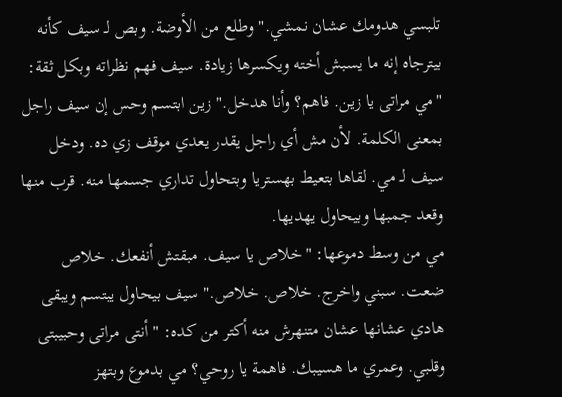تلبسي هدومك عشان نمشي." وطلع من الأوضة. وبص لـ سيف كأنه بيترجاه إنه ما يسبش أخته ويكسرها زيادة. سيف فهم نظراته وبكل ثقة: "مي مراتى يا زين. فاهم؟ وأنا هدخل." زين ابتسم وحس إن سيف راجل بمعنى الكلمة. لأن مش أي راجل يقدر يعدي موقف زي ده. ودخل سيف لـ مي. لقاها بتعيط بهستريا وبتحاول تداري جسمها منه. قرب منها وقعد جمبها وبيحاول يهديها.
مي من وسط دموعها: "خلاص يا سيف. مبقتش أنفعك. خلاص ضعت. سبني واخرج. خلاص. خلاص." سيف بيحاول يبتسم ويبقى هادي عشانها عشان متنهرش منه أكتر من كده: "أنتى مراتى وحبيبتى وقلبي. وعمري ما هسيبك. فاهمة يا روحي؟ مي بدموع وبتهز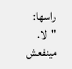راسها: "لا. مينفعش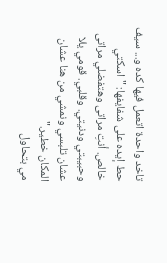تاخد واحدة اتعمل فيها كده و... سيف حط إيده على شفايفها: "اسكتي خالص. أنتِ مراتى وهتفضلي مراتى وحبيبتي ودنيتي. وقلبي. قومي يلا عشان تلبسي ونمشي من هنا عشان المكان خطير."
مي بتحاول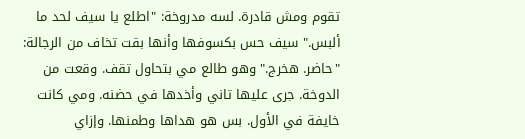تقوم ومش قادرة. لسه مدروخة: "اطلع يا سيف لحد ما ألبس." سيف حس بكسوفها وأنها بقت تخاف من الرجالة: "حاضر. هخرج." وهو طالع مي بتحاول تقف. وقعت من الدوخة. جرى عليها تاني وأخدها في حضنه. ومي كانت خايفة في الأول. بس هو هداها وطمنها. وإزاي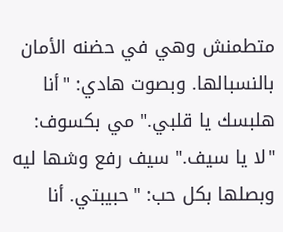متطمنش وهي في حضنه الأمان بالنسبالها. وبصوت هادي: "أنا هلبسك يا قلبي." مي بكسوف: "لا يا سيف." سيف رفع وشها ليه وبصلها بكل حب: "حبيبتي. أنا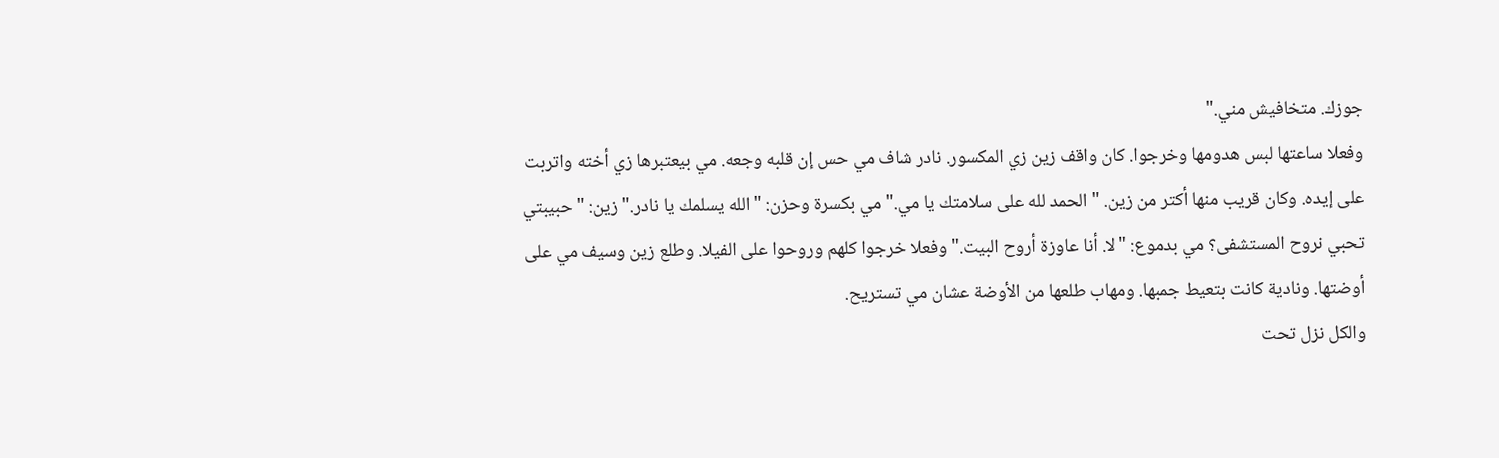جوزك. متخافيش مني."
وفعلا ساعتها لبس هدومها وخرجوا. كان واقف زين زي المكسور. نادر شاف مي حس إن قلبه وجعه. مي بيعتبرها زي أخته واتربت على إيده. وكان قريب منها أكتر من زين. "الحمد لله على سلامتك يا مي." مي بكسرة وحزن: "الله يسلمك يا نادر." زين: "حبيبتي تحبي نروح المستشفى؟ مي بدموع: "لا. أنا عاوزة أروح البيت." وفعلا خرجوا كلهم وروحوا على الفيلا. وطلع زين وسيف مي على أوضتها. ونادية كانت بتعيط جمبها. ومهاب طلعها من الأوضة عشان مي تستريح.
والكل نزل تحت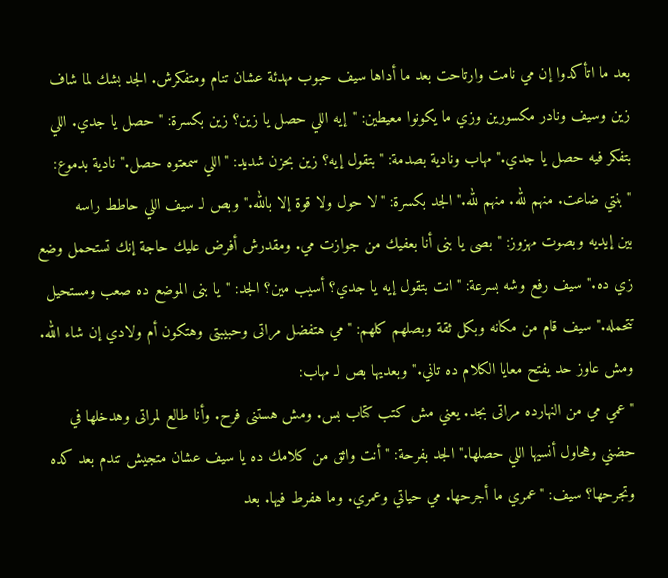بعد ما اتأكدوا إن مي نامت وارتاحت بعد ما أداها سيف حبوب مهدئة عشان تنام ومتفكرش. الجد بشك لما شاف زين وسيف ونادر مكسورين وزي ما يكونوا معيطين: "إيه اللي حصل يا زين؟ زين بكسرة: "حصل يا جدي. اللي بتفكر فيه حصل يا جدي." مهاب ونادية بصدمة: "بتقول إيه؟ زين بحزن شديد: "اللي سمعتوه حصل." نادية بدموع: "بنتي ضاعت. منهم لله. منهم لله." الجد بكسرة: "لا حول ولا قوة إلا بالله." وبص لـ سيف اللي حاطط راسه
بين إيديه وبصوت مهزوز: "بصى يا بنى أنا بعفيك من جوازت مي. ومقدرش أفرض عليك حاجة إنك تستحمل وضع زي ده." سيف رفع وشه بسرعة: "انت بتقول إيه يا جدي؟ أسيب مين؟ الجد: "يا بنى الموضع ده صعب ومستحيل تتحمله." سيف قام من مكانه وبكل ثقة وبصلهم كلهم: "مي هتفضل مراتى وحبيبتى وهتكون أم ولادي إن شاء الله. ومش عاوز حد يفتح معايا الكلام ده تاني." وبعديها بص لـ مهاب:
"عمي مي من النهارده مراتى بجد. يعني مش كتب كتاب بس. ومش هستنى فرح. وأنا طالع لمراتى وهدخلها في حضني وهحاول أنسيها اللي حصلها." الجد بفرحة: "أنت واثق من كلامك ده يا سيف عشان متجيش تندم بعد كده وتجرحها؟ سيف: "عمري ما أجرحها. مي حياتي وعمري. وما هفرط فيها. بعد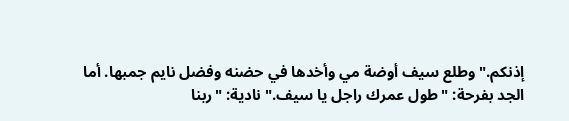إذنكم." وطلع سيف أوضة مي وأخدها في حضنه وفضل نايم جمبها. أما الجد بفرحة: "طول عمرك راجل يا سيف." نادية: "ربنا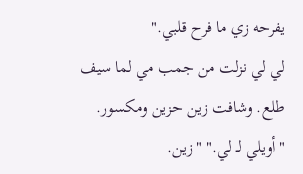يفرحه زي ما فرح قلبي."
لي لي نزلت من جمب مي لما سيف طلع. وشافت زين حزين ومكسور. "أويلي لـ لي." "زين.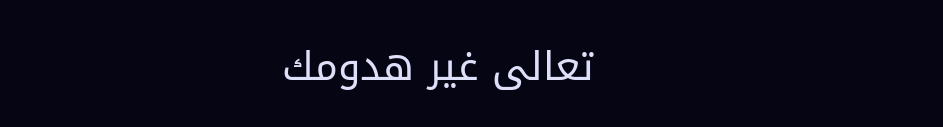تعالى غير هدومك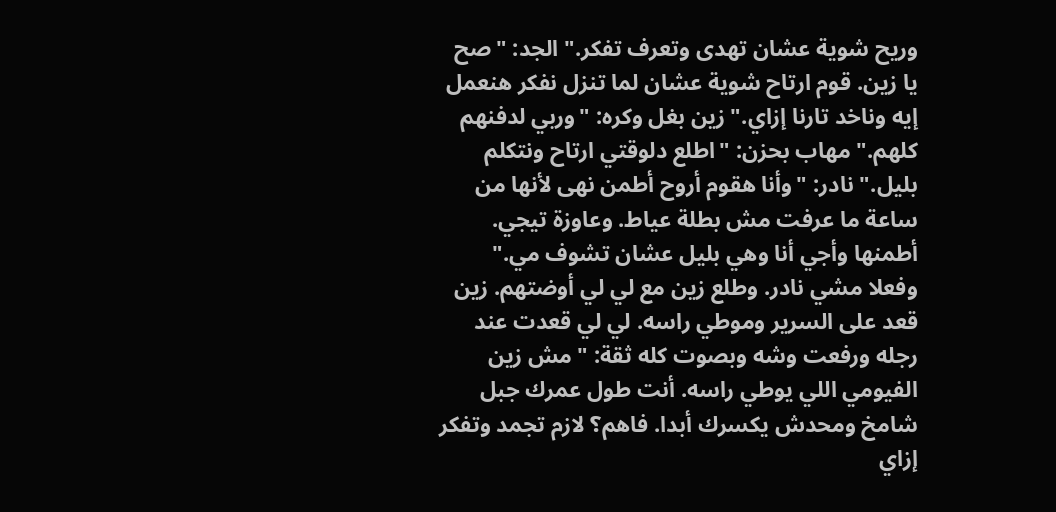وريح شوية عشان تهدى وتعرف تفكر." الجد: "صح يا زين. قوم ارتاح شوية عشان لما تنزل نفكر هنعمل إيه وناخد تارنا إزاي." زين بغل وكره: "وربي لدفنهم كلهم." مهاب بحزن: "اطلع دلوقتي ارتاح ونتكلم بليل." نادر: "وأنا هقوم أروح أطمن نهى لأنها من ساعة ما عرفت مش بطلة عياط. وعاوزة تيجي. أطمنها وأجي أنا وهي بليل عشان تشوف مي."
وفعلا مشي نادر. وطلع زين مع لي لي أوضتهم. زين قعد على السرير وموطي راسه. لي لي قعدت عند رجله ورفعت وشه وبصوت كله ثقة: "مش زين الفيومي اللي يوطي راسه. أنت طول عمرك جبل شامخ ومحدش يكسرك أبدا. فاهم؟ لازم تجمد وتفكر إزاي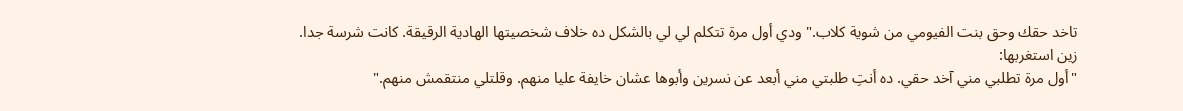تاخد حقك وحق بنت الفيومي من شوية كلاب." ودي أول مرة تتكلم لي لي بالشكل ده خلاف شخصيتها الهادية الرقيقة. كانت شرسة جدا. زين استغربها:
"أول مرة تطلبي مني آخد حقي. ده أنتِ طلبتي مني أبعد عن نسرين وأبوها عشان خايفة عليا منهم. وقلتلي منتقمش منهم."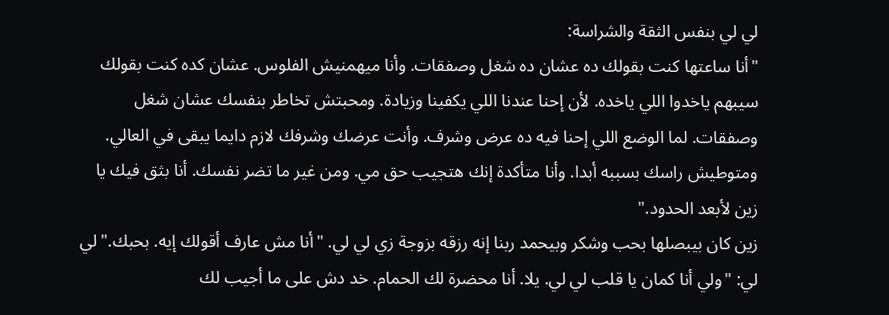لي لي بنفس الثقة والشراسة:
"أنا ساعتها كنت بقولك ده عشان ده شغل وصفقات. وأنا ميهمنيش الفلوس. عشان كده كنت بقولك سيبهم ياخدوا اللي ياخده. لأن إحنا عندنا اللي يكفينا وزيادة. ومحبتش تخاطر بنفسك عشان شغل وصفقات. لما الوضع اللي إحنا فيه ده عرض وشرف. وأنت عرضك وشرفك لازم دايما يبقى في العالي. ومتوطيش راسك بسببه أبدا. وأنا متأكدة إنك هتجيب حق مي. ومن غير ما تضر نفسك. أنا بثق فيك يا زين لأبعد الحدود."
زين كان بيبصلها بحب وشكر وبيحمد ربنا إنه رزقه بزوجة زي لي لي. "أنا مش عارف أقولك إيه. بحبك." لي لي: "ولي أنا كمان يا قلب لي لي. يلا. أنا محضرة لك الحمام. خد دش على ما أجيب لك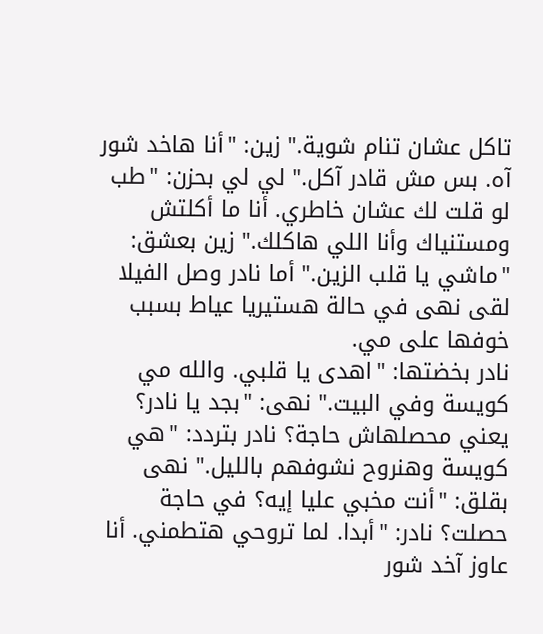تاكل عشان تنام شوية." زين: "أنا هاخد شور آه. بس مش قادر آكل." لي لي بحزن: "طب لو قلت لك عشان خاطري. أنا ما أكلتش ومستنياك وأنا اللي هاكلك." زين بعشق: "ماشي يا قلب الزين." أما نادر وصل الفيلا لقى نهى في حالة هستيريا عياط بسبب خوفها على مي.
نادر بخضتها: "اهدى يا قلبي. والله مي كويسة وفي البيت." نهى: "بجد يا نادر؟ يعني محصلهاش حاجة؟ نادر بتردد: "هي كويسة وهنروح نشوفهم بالليل." نهى بقلق: "أنت مخبي عليا إيه؟ في حاجة حصلت؟ نادر: "أبدا. لما تروحي هتطمني. أنا عاوز آخد شور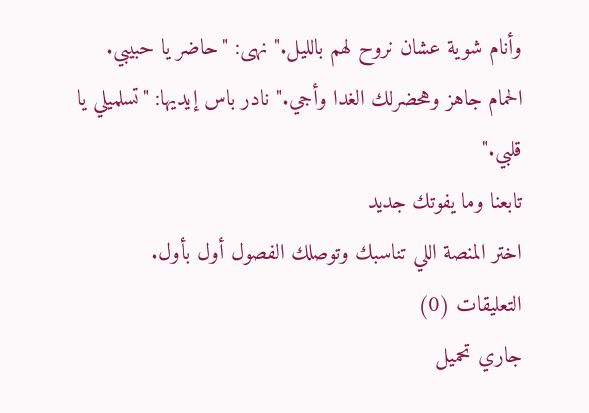وأنام شوية عشان نروح لهم بالليل." نهى: "حاضر يا حبيبي. الحمام جاهز وهحضرلك الغدا وأجي." نادر باس إيديها: "تسلميلي يا قلبي."
تابعنا وما يفوتك جديد
اختر المنصة اللي تناسبك وتوصلك الفصول أول بأول.
التعليقات (0)
جاري تحميل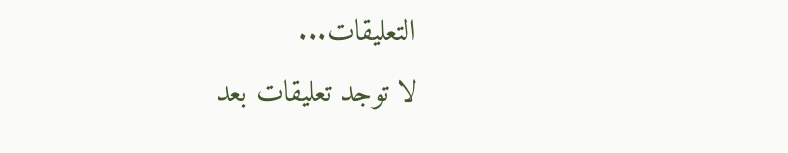التعليقات...
لا توجد تعليقات بعد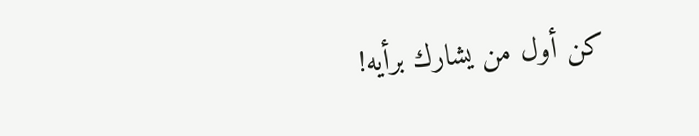كن أول من يشارك برأيه!